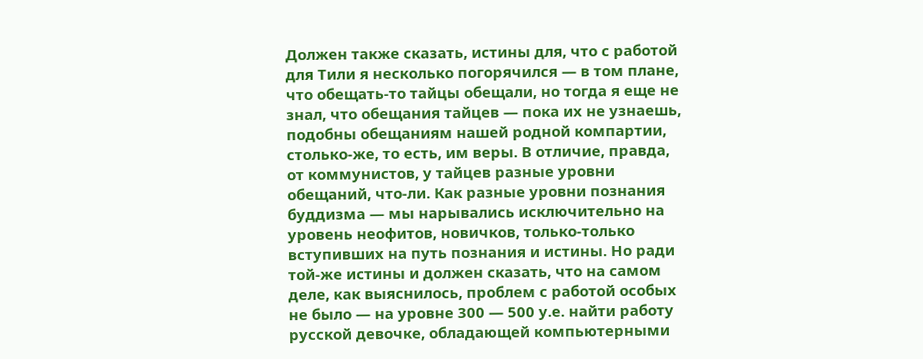Должен также сказать, истины для, что с работой для Тили я несколько погорячился — в том плане, что обещать-то тайцы обещали, но тогда я еще не знал, что обещания тайцев — пока их не узнаешь, подобны обещаниям нашей родной компартии, столько-же, то есть, им веры. В отличие, правда, от коммунистов, у тайцев разные уровни обещаний, что-ли. Как разные уровни познания буддизма — мы нарывались исключительно на уровень неофитов, новичков, только-только вступивших на путь познания и истины. Но ради той-же истины и должен сказать, что на самом деле, как выяснилось, проблем с работой особых не было — на уровне 300 — 500 у.е. найти работу русской девочке, обладающей компьютерными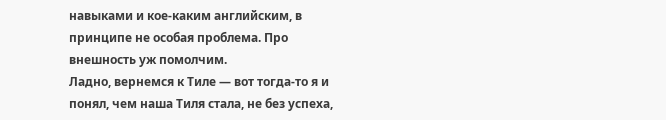навыками и кое-каким английским, в принципе не особая проблема. Про внешность уж помолчим.
Ладно, вернемся к Тиле — вот тогда-то я и понял, чем наша Тиля стала, не без успеха,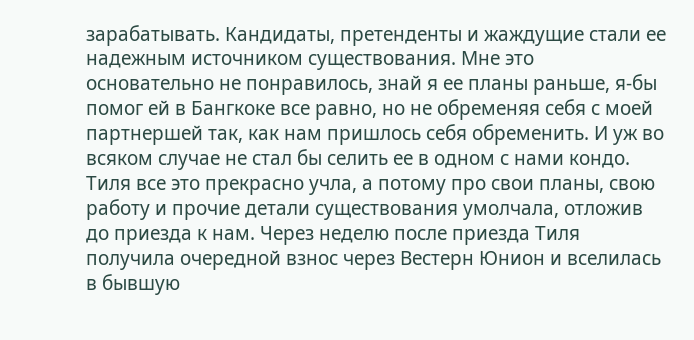зарабатывать. Кандидаты, претенденты и жаждущие стали ее надежным источником существования. Мне это основательно не понравилось, знай я ее планы раньше, я-бы помог ей в Бангкоке все равно, но не обременяя себя с моей партнершей так, как нам пришлось себя обременить. И уж во всяком случае не стал бы селить ее в одном с нами кондо. Тиля все это прекрасно учла, а потому про свои планы, свою работу и прочие детали существования умолчала, отложив до приезда к нам. Через неделю после приезда Тиля получила очередной взнос через Вестерн Юнион и вселилась в бывшую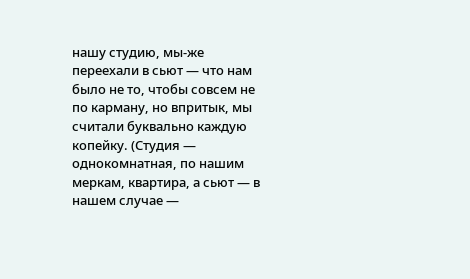нашу студию, мы-же переехали в сьют — что нам было не то, чтобы совсем не по карману, но впритык, мы считали буквально каждую копейку. (Студия — однокомнатная, по нашим меркам, квартира, а сьют — в нашем случае —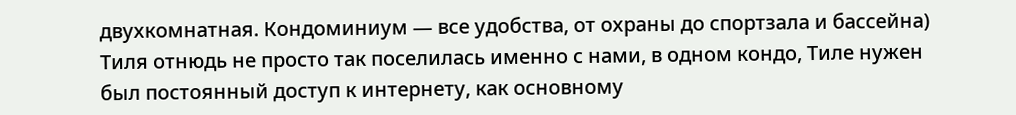двухкомнатная. Кондоминиум — все удобства, от охраны до спортзала и бассейна) Тиля отнюдь не просто так поселилась именно с нами, в одном кондо, Тиле нужен был постоянный доступ к интернету, как основному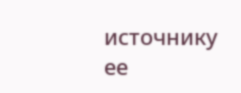источнику ее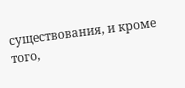существования, и кроме того,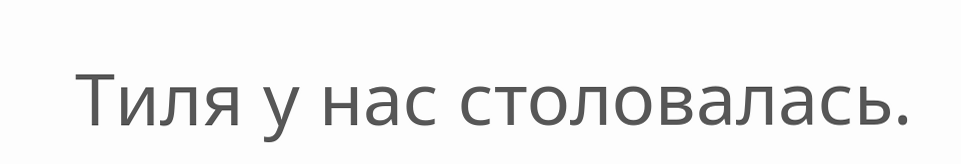Тиля у нас столовалась.